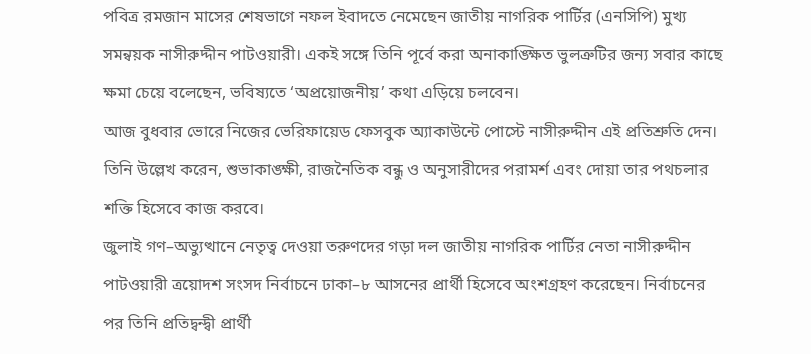পবিত্র রমজান মাসের শেষভাগে নফল ইবাদতে নেমেছেন জাতীয় নাগরিক পার্টির (এনসিপি) মুখ্য সমন্বয়ক নাসীরুদ্দীন পাটওয়ারী। একই সঙ্গে তিনি পূর্বে করা অনাকাঙ্ক্ষিত ভুলত্রুটির জন্য সবার কাছে ক্ষমা চেয়ে বলেছেন, ভবিষ্যতে ‘অপ্রয়োজনীয়’ কথা এড়িয়ে চলবেন।
আজ বুধবার ভোরে নিজের ভেরিফায়েড ফেসবুক অ্যাকাউন্টে পোস্টে নাসীরুদ্দীন এই প্রতিশ্রুতি দেন। তিনি উল্লেখ করেন, শুভাকাঙ্ক্ষী, রাজনৈতিক বন্ধু ও অনুসারীদের পরামর্শ এবং দোয়া তার পথচলার শক্তি হিসেবে কাজ করবে।
জুলাই গণ–অভ্যুত্থানে নেতৃত্ব দেওয়া তরুণদের গড়া দল জাতীয় নাগরিক পার্টির নেতা নাসীরুদ্দীন পাটওয়ারী ত্রয়োদশ সংসদ নির্বাচনে ঢাকা–৮ আসনের প্রার্থী হিসেবে অংশগ্রহণ করেছেন। নির্বাচনের পর তিনি প্রতিদ্বন্দ্বী প্রার্থী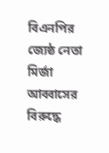বিএনপির জ্যেষ্ঠ নেতা মির্জা আব্বাসের বিরুদ্ধে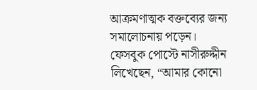আক্রমণাত্মক বক্তব্যের জন্য সমালোচনায় পড়েন।
ফেসবুক পোস্টে নাসীরুদ্দীন লিখেছেন, “আমার কোনো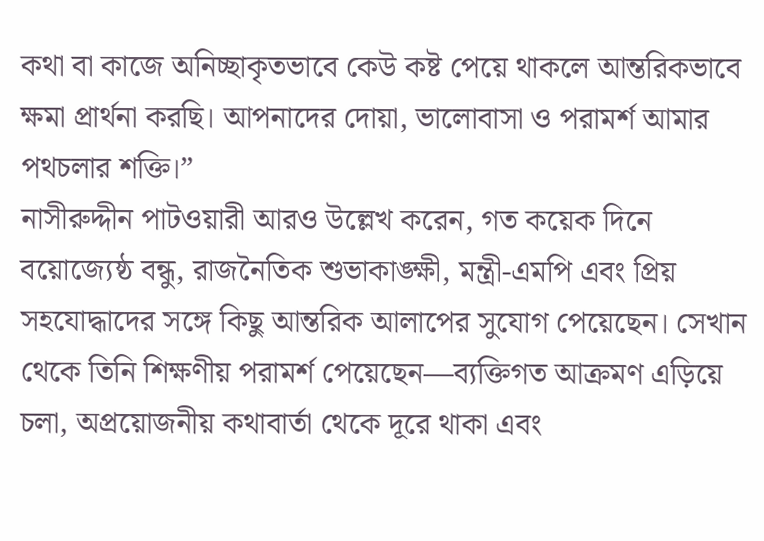কথা বা কাজে অনিচ্ছাকৃতভাবে কেউ কষ্ট পেয়ে থাকলে আন্তরিকভাবে ক্ষমা প্রার্থনা করছি। আপনাদের দোয়া, ভালোবাসা ও পরামর্শ আমার পথচলার শক্তি।”
নাসীরুদ্দীন পাটওয়ারী আরও উল্লেখ করেন, গত কয়েক দিনে বয়োজ্যেষ্ঠ বন্ধু, রাজনৈতিক শুভাকাঙ্ক্ষী, মন্ত্রী-এমপি এবং প্রিয় সহযোদ্ধাদের সঙ্গে কিছু আন্তরিক আলাপের সুযোগ পেয়েছেন। সেখান থেকে তিনি শিক্ষণীয় পরামর্শ পেয়েছেন—ব্যক্তিগত আক্রমণ এড়িয়ে চলা, অপ্রয়োজনীয় কথাবার্তা থেকে দূরে থাকা এবং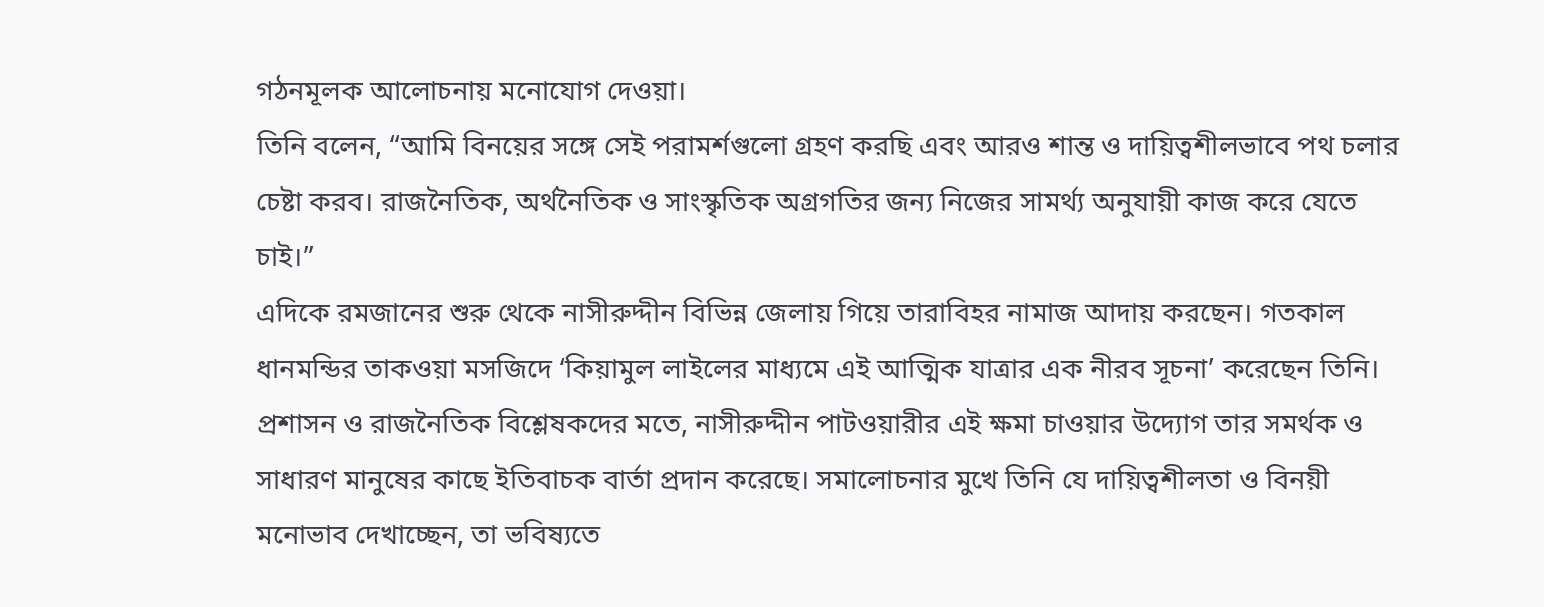গঠনমূলক আলোচনায় মনোযোগ দেওয়া।
তিনি বলেন, “আমি বিনয়ের সঙ্গে সেই পরামর্শগুলো গ্রহণ করছি এবং আরও শান্ত ও দায়িত্বশীলভাবে পথ চলার চেষ্টা করব। রাজনৈতিক, অর্থনৈতিক ও সাংস্কৃতিক অগ্রগতির জন্য নিজের সামর্থ্য অনুযায়ী কাজ করে যেতে চাই।”
এদিকে রমজানের শুরু থেকে নাসীরুদ্দীন বিভিন্ন জেলায় গিয়ে তারাবিহর নামাজ আদায় করছেন। গতকাল ধানমন্ডির তাকওয়া মসজিদে ‘কিয়ামুল লাইলের মাধ্যমে এই আত্মিক যাত্রার এক নীরব সূচনা’ করেছেন তিনি।
প্রশাসন ও রাজনৈতিক বিশ্লেষকদের মতে, নাসীরুদ্দীন পাটওয়ারীর এই ক্ষমা চাওয়ার উদ্যোগ তার সমর্থক ও সাধারণ মানুষের কাছে ইতিবাচক বার্তা প্রদান করেছে। সমালোচনার মুখে তিনি যে দায়িত্বশীলতা ও বিনয়ী মনোভাব দেখাচ্ছেন, তা ভবিষ্যতে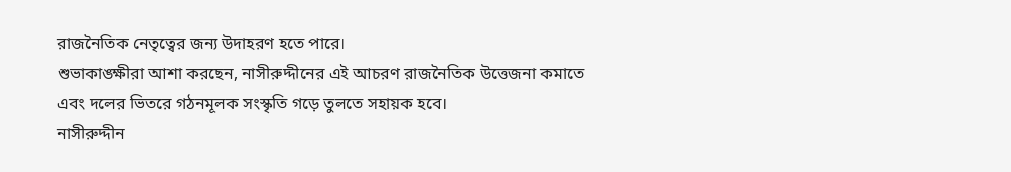রাজনৈতিক নেতৃত্বের জন্য উদাহরণ হতে পারে।
শুভাকাঙ্ক্ষীরা আশা করছেন, নাসীরুদ্দীনের এই আচরণ রাজনৈতিক উত্তেজনা কমাতে এবং দলের ভিতরে গঠনমূলক সংস্কৃতি গড়ে তুলতে সহায়ক হবে।
নাসীরুদ্দীন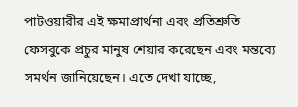পাটওয়ারীর এই ক্ষমাপ্রার্থনা এবং প্রতিশ্রুতি ফেসবুকে প্রচুর মানুষ শেয়ার করেছেন এবং মন্তব্যে সমর্থন জানিয়েছেন। এতে দেখা যাচ্ছে,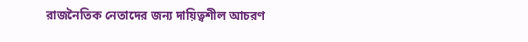রাজনৈতিক নেতাদের জন্য দায়িত্বশীল আচরণ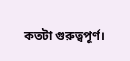কতটা গুরুত্বপূর্ণ।